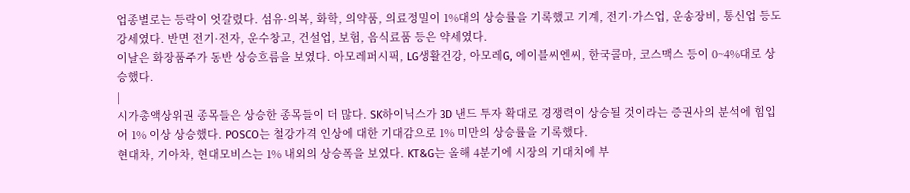업종별로는 등락이 엇갈렸다. 섬유·의복, 화학, 의약품, 의료정밀이 1%대의 상승률을 기록했고 기계, 전기·가스업, 운송장비, 통신업 등도 강세였다. 반면 전기·전자, 운수창고, 건설업, 보험, 음식료품 등은 약세였다.
이날은 화장품주가 동반 상승흐름을 보였다. 아모레퍼시픽, LG생활건강, 아모레G, 에이블씨엔씨, 한국콜마, 코스맥스 등이 0~4%대로 상승했다.
|
시가총액상위권 종목들은 상승한 종목들이 더 많다. SK하이닉스가 3D 낸드 투자 확대로 경쟁력이 상승될 것이라는 증권사의 분석에 힘입어 1% 이상 상승했다. POSCO는 철강가격 인상에 대한 기대감으로 1% 미만의 상승률을 기록했다.
현대차, 기아차, 현대모비스는 1% 내외의 상승폭을 보였다. KT&G는 올해 4분기에 시장의 기대치에 부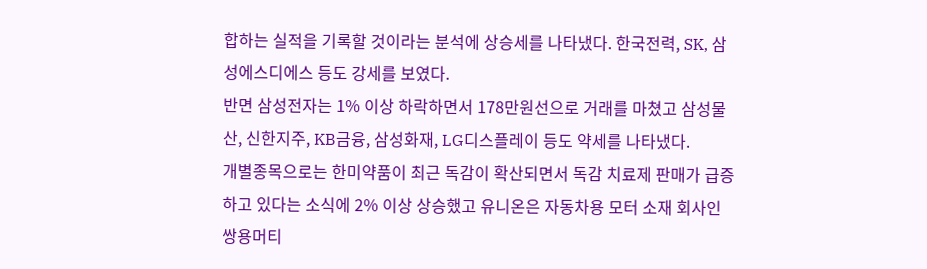합하는 실적을 기록할 것이라는 분석에 상승세를 나타냈다. 한국전력, SK, 삼성에스디에스 등도 강세를 보였다.
반면 삼성전자는 1% 이상 하락하면서 178만원선으로 거래를 마쳤고 삼성물산, 신한지주, KB금융, 삼성화재, LG디스플레이 등도 약세를 나타냈다.
개별종목으로는 한미약품이 최근 독감이 확산되면서 독감 치료제 판매가 급증하고 있다는 소식에 2% 이상 상승했고 유니온은 자동차용 모터 소재 회사인 쌍용머티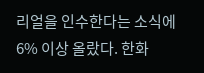리얼을 인수한다는 소식에 6% 이상 올랐다. 한화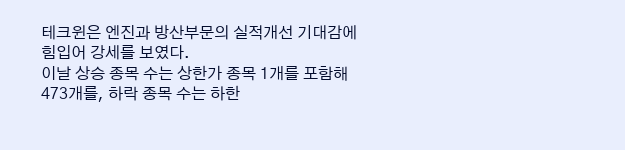테크윈은 엔진과 방산부문의 실적개선 기대감에 힘입어 강세를 보였다.
이날 상승 종목 수는 상한가 종목 1개를 포함해 473개를, 하락 종목 수는 하한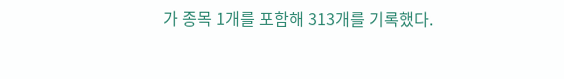가 종목 1개를 포함해 313개를 기록했다.